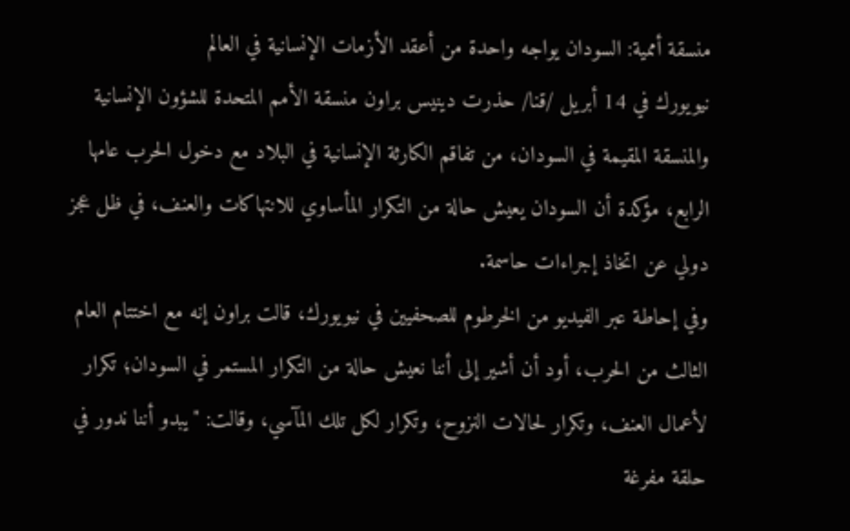منسقة أممية: السودان يواجه واحدة من أعقد الأزمات الإنسانية في العالم
نيويورك في 14 أبريل /قنا/ حذرت دينيس براون منسقة الأمم المتحدة للشؤون الإنسانية والمنسقة المقيمة في السودان، من تفاقم الكارثة الإنسانية في البلاد مع دخول الحرب عامها الرابع، مؤكدة أن السودان يعيش حالة من التكرار المأساوي للانتهاكات والعنف، في ظل عجز دولي عن اتخاذ إجراءات حاسمة.
وفي إحاطة عبر الفيديو من الخرطوم للصحفيين في نيويورك، قالت براون إنه مع اختتام العام الثالث من الحرب، أود أن أشير إلى أننا نعيش حالة من التكرار المستمر في السودان؛ تكرار لأعمال العنف، وتكرار لحالات النزوح، وتكرار لكل تلك المآسي، وقالت: "يبدو أننا ندور في حلقة مفرغة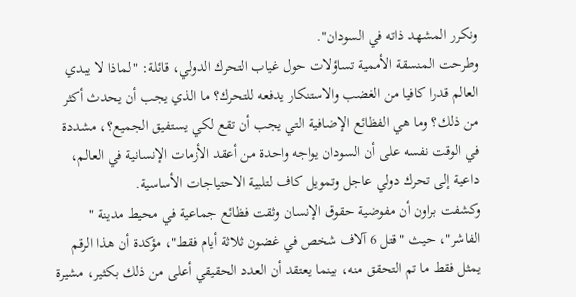ونكرر المشهد ذاته في السودان".
وطرحت المنسقة الأممية تساؤلات حول غياب التحرك الدولي، قائلة: "لماذا لا يبدي العالم قدرا كافيا من الغضب والاستنكار يدفعه للتحرك؟ ما الذي يجب أن يحدث أكثر من ذلك؟ وما هي الفظائع الإضافية التي يجب أن تقع لكي يستفيق الجميع؟، مشددة في الوقت نفسه على أن السودان يواجه واحدة من أعقد الأزمات الإنسانية في العالم، داعية إلى تحرك دولي عاجل وتمويل كاف لتلبية الاحتياجات الأساسية.
وكشفت براون أن مفوضية حقوق الإنسان وثقت فظائع جماعية في محيط مدينة " الفاشر"، حيث "قتل 6 آلاف شخص في غضون ثلاثة أيام فقط"، مؤكدة أن هذا الرقم يمثل فقط ما تم التحقق منه، بينما يعتقد أن العدد الحقيقي أعلى من ذلك بكثير، مشيرة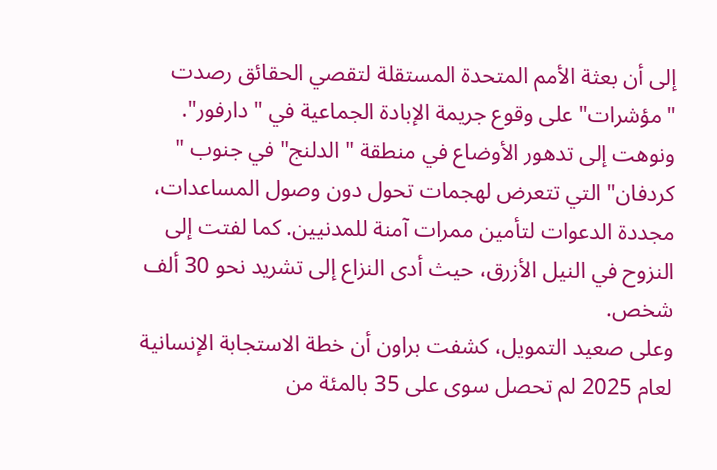إلى أن بعثة الأمم المتحدة المستقلة لتقصي الحقائق رصدت "مؤشرات" على وقوع جريمة الإبادة الجماعية في " دارفور".
ونوهت إلى تدهور الأوضاع في منطقة " الدلنج" في جنوب " كردفان" التي تتعرض لهجمات تحول دون وصول المساعدات، مجددة الدعوات لتأمين ممرات آمنة للمدنيين. كما لفتت إلى النزوح في النيل الأزرق، حيث أدى النزاع إلى تشريد نحو 30 ألف شخص.
وعلى صعيد التمويل، كشفت براون أن خطة الاستجابة الإنسانية لعام 2025 لم تحصل سوى على 35 بالمئة من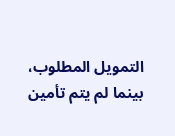التمويل المطلوب، بينما لم يتم تأمين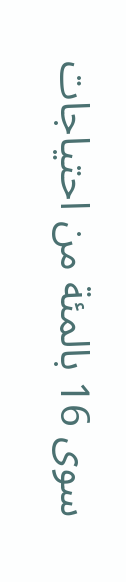سوى 16 بالمئة من احتياجات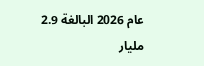عام 2026 البالغة 2.9 مليار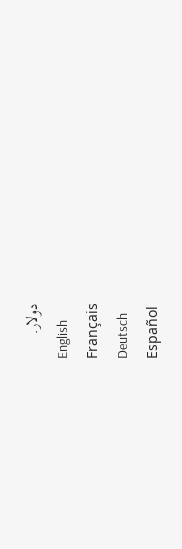دولار.
English
Français
Deutsch
Español